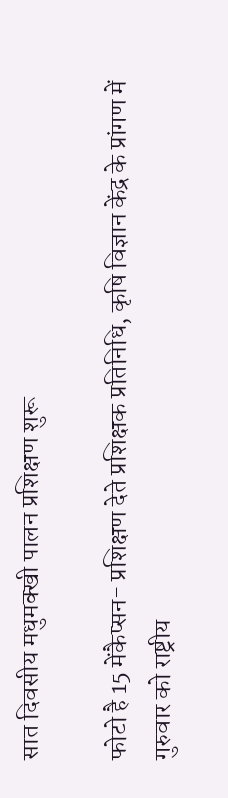सात दिवसीय मधुमक्खी पालन प्रशिक्षण शुरू

फोटो है 15 मेंकैप्सन- प्रशिक्षण देते प्रशिक्षक प्रतिनिधि, कृषि विज्ञान केंद्र के प्रांगण में गुरुवार को राष्ट्रीय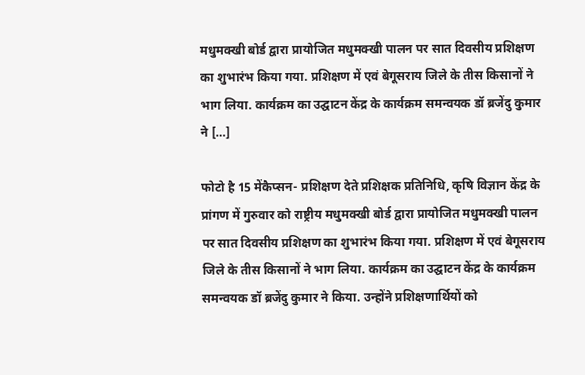मधुमक्खी बोर्ड द्वारा प्रायोजित मधुमक्खी पालन पर सात दिवसीय प्रशिक्षण का शुभारंभ किया गया. प्रशिक्षण में एवं बेगूसराय जिले के तीस किसानों ने भाग लिया. कार्यक्रम का उद्घाटन केंद्र के कार्यक्रम समन्वयक डॉ ब्रजेंदु कुमार ने […]

फोटो है 15 मेंकैप्सन- प्रशिक्षण देते प्रशिक्षक प्रतिनिधि, कृषि विज्ञान केंद्र के प्रांगण में गुरुवार को राष्ट्रीय मधुमक्खी बोर्ड द्वारा प्रायोजित मधुमक्खी पालन पर सात दिवसीय प्रशिक्षण का शुभारंभ किया गया. प्रशिक्षण में एवं बेगूसराय जिले के तीस किसानों ने भाग लिया. कार्यक्रम का उद्घाटन केंद्र के कार्यक्रम समन्वयक डॉ ब्रजेंदु कुमार ने किया. उन्होंने प्रशिक्षणार्थियों को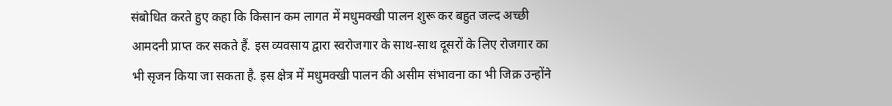संबोधित करते हुए कहा कि किसान कम लागत में मधुमक्खी पालन शुरू कर बहुत जल्द अच्छी आमदनी प्राप्त कर सकते हैं. इस व्यवसाय द्वारा स्वरोजगार के साथ-साथ दूसरों के लिए रोजगार का भी सृजन किया जा सकता है. इस क्षेत्र में मधुमक्खी पालन की असीम संभावना का भी जिक्र उन्होंने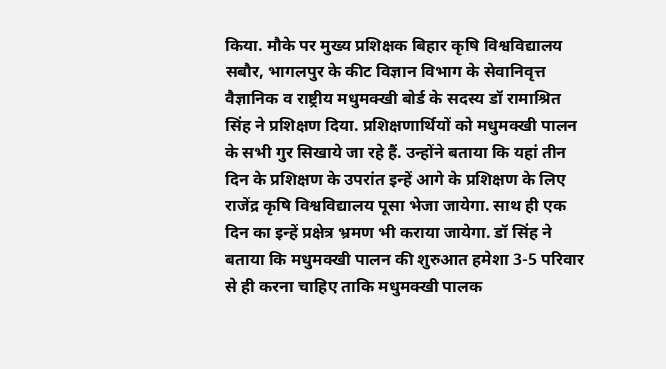किया. मौके पर मुख्य प्रशिक्षक बिहार कृषि विश्वविद्यालय सबौर, भागलपुर के कीट विज्ञान विभाग के सेवानिवृत्त वैज्ञानिक व राष्ट्रीय मधुमक्खी बोर्ड के सदस्य डॉ रामाश्रित सिंह ने प्रशिक्षण दिया. प्रशिक्षणार्थियों को मधुमक्खी पालन के सभी गुर सिखाये जा रहे हैं. उन्होंने बताया कि यहां तीन दिन के प्रशिक्षण के उपरांत इन्हें आगे के प्रशिक्षण के लिए राजेंद्र कृषि विश्वविद्यालय पूसा भेजा जायेगा. साथ ही एक दिन का इन्हें प्रक्षेत्र भ्रमण भी कराया जायेगा. डॉ सिंह ने बताया कि मधुमक्खी पालन की शुरुआत हमेशा 3-5 परिवार से ही करना चाहिए ताकि मधुमक्खी पालक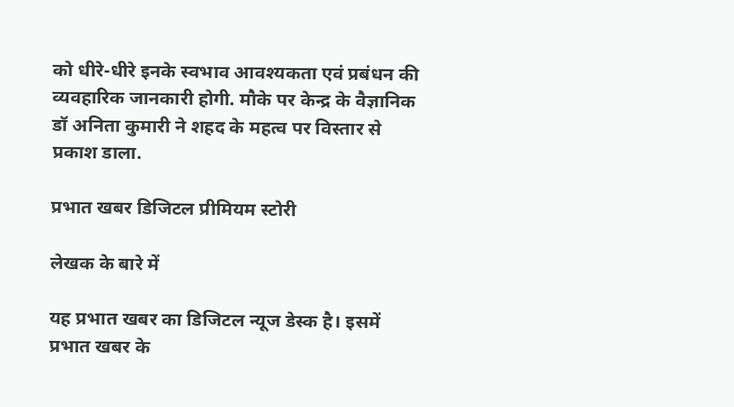को धीरे-धीरे इनके स्वभाव आवश्यकता एवं प्रबंधन की व्यवहारिक जानकारी होगी. मौके पर केन्द्र के वैज्ञानिक डॉ अनिता कुमारी ने शहद के महत्व पर विस्तार से प्रकाश डाला.

प्रभात खबर डिजिटल प्रीमियम स्टोरी

लेखक के बारे में

यह प्रभात खबर का डिजिटल न्यूज डेस्क है। इसमें प्रभात खबर के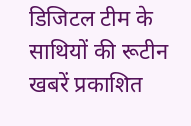डिजिटल टीम के साथियों की रूटीन खबरें प्रकाशित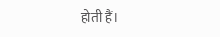होती हैं।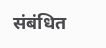संबंधित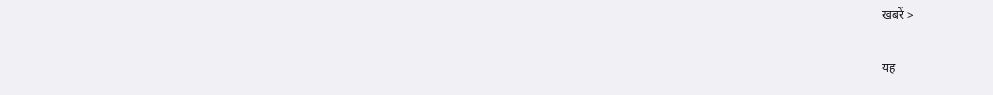खबरें >

यह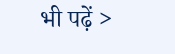भी पढ़ें >